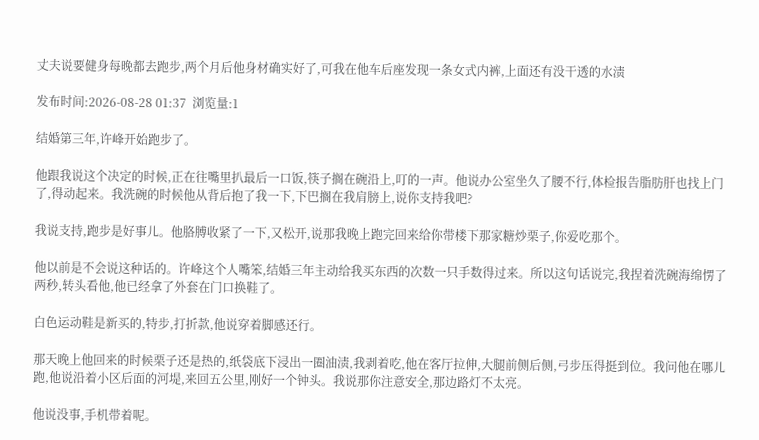丈夫说要健身每晚都去跑步,两个月后他身材确实好了,可我在他车后座发现一条女式内裤,上面还有没干透的水渍

发布时间:2026-08-28 01:37  浏览量:1

结婚第三年,许峰开始跑步了。

他跟我说这个决定的时候,正在往嘴里扒最后一口饭,筷子搁在碗沿上,叮的一声。他说办公室坐久了腰不行,体检报告脂肪肝也找上门了,得动起来。我洗碗的时候他从背后抱了我一下,下巴搁在我肩膀上,说你支持我吧?

我说支持,跑步是好事儿。他胳膊收紧了一下,又松开,说那我晚上跑完回来给你带楼下那家糖炒栗子,你爱吃那个。

他以前是不会说这种话的。许峰这个人嘴笨,结婚三年主动给我买东西的次数一只手数得过来。所以这句话说完,我捏着洗碗海绵愣了两秒,转头看他,他已经拿了外套在门口换鞋了。

白色运动鞋是新买的,特步,打折款,他说穿着脚感还行。

那天晚上他回来的时候栗子还是热的,纸袋底下浸出一圈油渍,我剥着吃,他在客厅拉伸,大腿前侧后侧,弓步压得挺到位。我问他在哪儿跑,他说沿着小区后面的河堤,来回五公里,刚好一个钟头。我说那你注意安全,那边路灯不太亮。

他说没事,手机带着呢。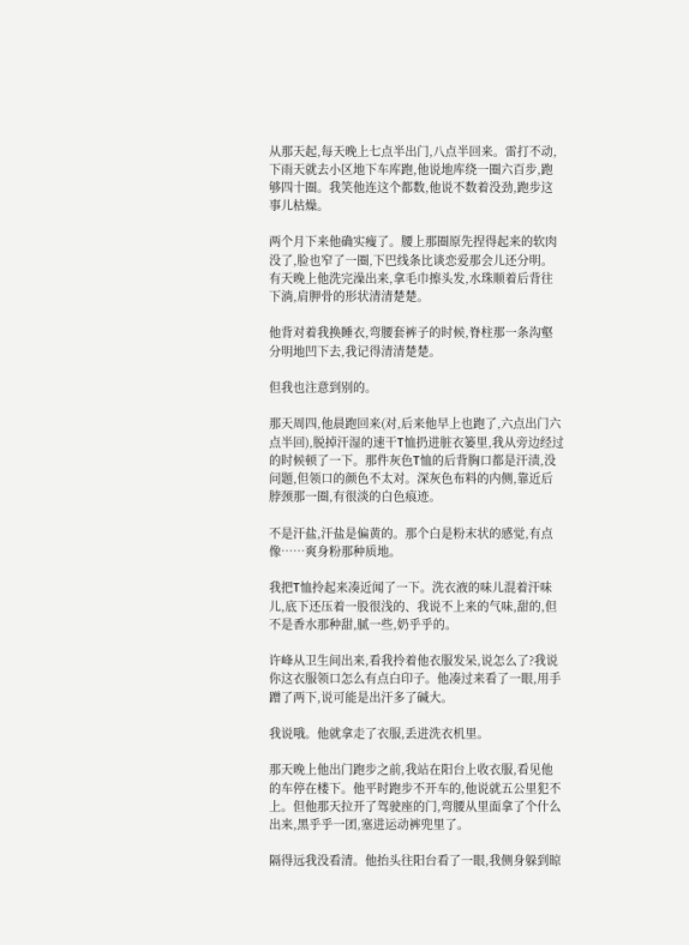从那天起,每天晚上七点半出门,八点半回来。雷打不动,下雨天就去小区地下车库跑,他说地库绕一圈六百步,跑够四十圈。我笑他连这个都数,他说不数着没劲,跑步这事儿枯燥。

两个月下来他确实瘦了。腰上那圈原先捏得起来的软肉没了,脸也窄了一圈,下巴线条比谈恋爱那会儿还分明。有天晚上他洗完澡出来,拿毛巾擦头发,水珠顺着后背往下淌,肩胛骨的形状清清楚楚。

他背对着我换睡衣,弯腰套裤子的时候,脊柱那一条沟壑分明地凹下去,我记得清清楚楚。

但我也注意到别的。

那天周四,他晨跑回来(对,后来他早上也跑了,六点出门六点半回),脱掉汗湿的速干T恤扔进脏衣篓里,我从旁边经过的时候顿了一下。那件灰色T恤的后背胸口都是汗渍,没问题,但领口的颜色不太对。深灰色布料的内侧,靠近后脖颈那一圈,有很淡的白色痕迹。

不是汗盐,汗盐是偏黄的。那个白是粉末状的感觉,有点像……爽身粉那种质地。

我把T恤拎起来凑近闻了一下。洗衣液的味儿混着汗味儿,底下还压着一股很浅的、我说不上来的气味,甜的,但不是香水那种甜,腻一些,奶乎乎的。

许峰从卫生间出来,看我拎着他衣服发呆,说怎么了?我说你这衣服领口怎么有点白印子。他凑过来看了一眼,用手蹭了两下,说可能是出汗多了碱大。

我说哦。他就拿走了衣服,丢进洗衣机里。

那天晚上他出门跑步之前,我站在阳台上收衣服,看见他的车停在楼下。他平时跑步不开车的,他说就五公里犯不上。但他那天拉开了驾驶座的门,弯腰从里面拿了个什么出来,黑乎乎一团,塞进运动裤兜里了。

隔得远我没看清。他抬头往阳台看了一眼,我侧身躲到晾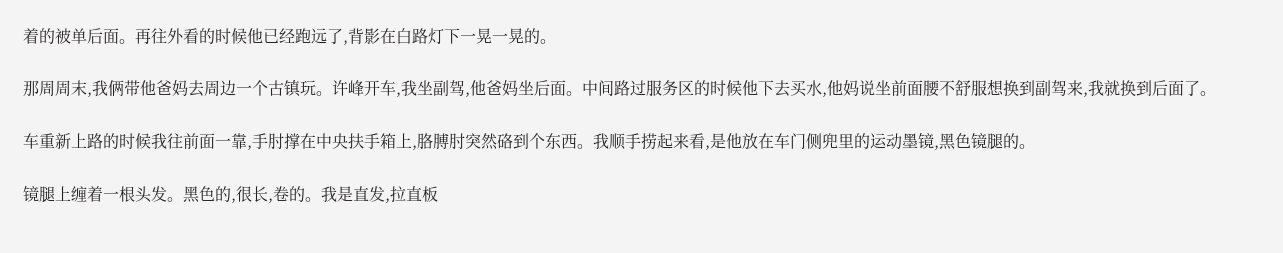着的被单后面。再往外看的时候他已经跑远了,背影在白路灯下一晃一晃的。

那周周末,我俩带他爸妈去周边一个古镇玩。许峰开车,我坐副驾,他爸妈坐后面。中间路过服务区的时候他下去买水,他妈说坐前面腰不舒服想换到副驾来,我就换到后面了。

车重新上路的时候我往前面一靠,手肘撑在中央扶手箱上,胳膊肘突然硌到个东西。我顺手捞起来看,是他放在车门侧兜里的运动墨镜,黑色镜腿的。

镜腿上缠着一根头发。黑色的,很长,卷的。我是直发,拉直板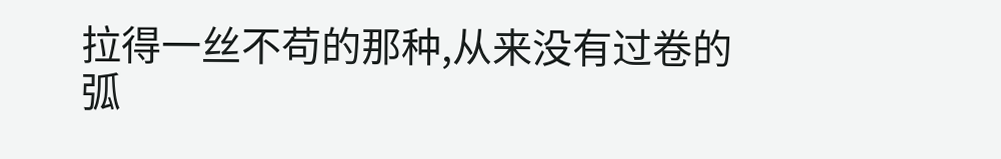拉得一丝不苟的那种,从来没有过卷的弧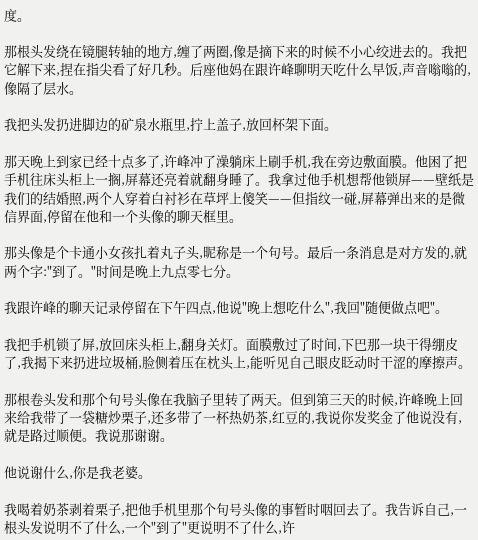度。

那根头发绕在镜腿转轴的地方,缠了两圈,像是摘下来的时候不小心绞进去的。我把它解下来,捏在指尖看了好几秒。后座他妈在跟许峰聊明天吃什么早饭,声音嗡嗡的,像隔了层水。

我把头发扔进脚边的矿泉水瓶里,拧上盖子,放回杯架下面。

那天晚上到家已经十点多了,许峰冲了澡躺床上刷手机,我在旁边敷面膜。他困了把手机往床头柜上一搁,屏幕还亮着就翻身睡了。我拿过他手机想帮他锁屏——壁纸是我们的结婚照,两个人穿着白衬衫在草坪上傻笑——但指纹一碰,屏幕弹出来的是微信界面,停留在他和一个头像的聊天框里。

那头像是个卡通小女孩扎着丸子头,昵称是一个句号。最后一条消息是对方发的,就两个字:"到了。"时间是晚上九点零七分。

我跟许峰的聊天记录停留在下午四点,他说"晚上想吃什么",我回"随便做点吧"。

我把手机锁了屏,放回床头柜上,翻身关灯。面膜敷过了时间,下巴那一块干得绷皮了,我揭下来扔进垃圾桶,脸侧着压在枕头上,能听见自己眼皮眨动时干涩的摩擦声。

那根卷头发和那个句号头像在我脑子里转了两天。但到第三天的时候,许峰晚上回来给我带了一袋糖炒栗子,还多带了一杯热奶茶,红豆的,我说你发奖金了他说没有,就是路过顺便。我说那谢谢。

他说谢什么,你是我老婆。

我喝着奶茶剥着栗子,把他手机里那个句号头像的事暂时咽回去了。我告诉自己,一根头发说明不了什么,一个"到了"更说明不了什么,许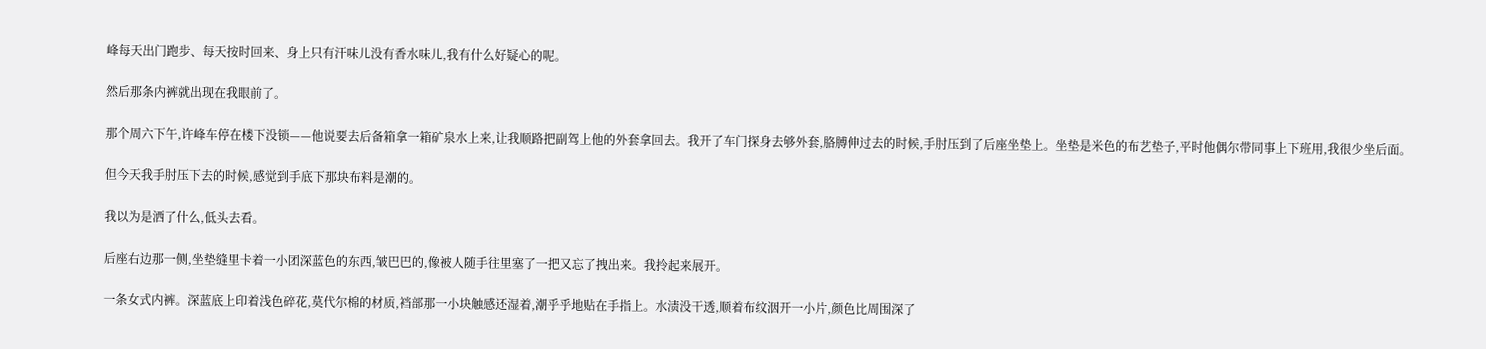峰每天出门跑步、每天按时回来、身上只有汗味儿没有香水味儿,我有什么好疑心的呢。

然后那条内裤就出现在我眼前了。

那个周六下午,许峰车停在楼下没锁——他说要去后备箱拿一箱矿泉水上来,让我顺路把副驾上他的外套拿回去。我开了车门探身去够外套,胳膊伸过去的时候,手肘压到了后座坐垫上。坐垫是米色的布艺垫子,平时他偶尔带同事上下班用,我很少坐后面。

但今天我手肘压下去的时候,感觉到手底下那块布料是潮的。

我以为是洒了什么,低头去看。

后座右边那一侧,坐垫缝里卡着一小团深蓝色的东西,皱巴巴的,像被人随手往里塞了一把又忘了拽出来。我拎起来展开。

一条女式内裤。深蓝底上印着浅色碎花,莫代尔棉的材质,裆部那一小块触感还湿着,潮乎乎地贴在手指上。水渍没干透,顺着布纹洇开一小片,颜色比周围深了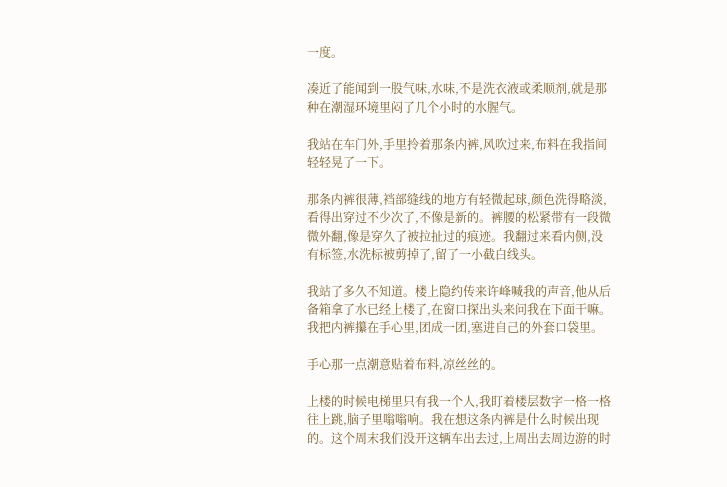一度。

凑近了能闻到一股气味,水味,不是洗衣液或柔顺剂,就是那种在潮湿环境里闷了几个小时的水腥气。

我站在车门外,手里拎着那条内裤,风吹过来,布料在我指间轻轻晃了一下。

那条内裤很薄,裆部缝线的地方有轻微起球,颜色洗得略淡,看得出穿过不少次了,不像是新的。裤腰的松紧带有一段微微外翻,像是穿久了被拉扯过的痕迹。我翻过来看内侧,没有标签,水洗标被剪掉了,留了一小截白线头。

我站了多久不知道。楼上隐约传来许峰喊我的声音,他从后备箱拿了水已经上楼了,在窗口探出头来问我在下面干嘛。我把内裤攥在手心里,团成一团,塞进自己的外套口袋里。

手心那一点潮意贴着布料,凉丝丝的。

上楼的时候电梯里只有我一个人,我盯着楼层数字一格一格往上跳,脑子里嗡嗡响。我在想这条内裤是什么时候出现的。这个周末我们没开这辆车出去过,上周出去周边游的时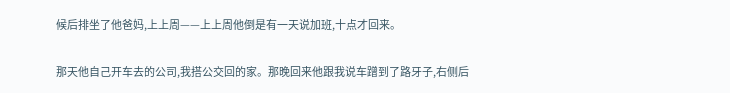候后排坐了他爸妈,上上周——上上周他倒是有一天说加班,十点才回来。

那天他自己开车去的公司,我搭公交回的家。那晚回来他跟我说车蹭到了路牙子,右侧后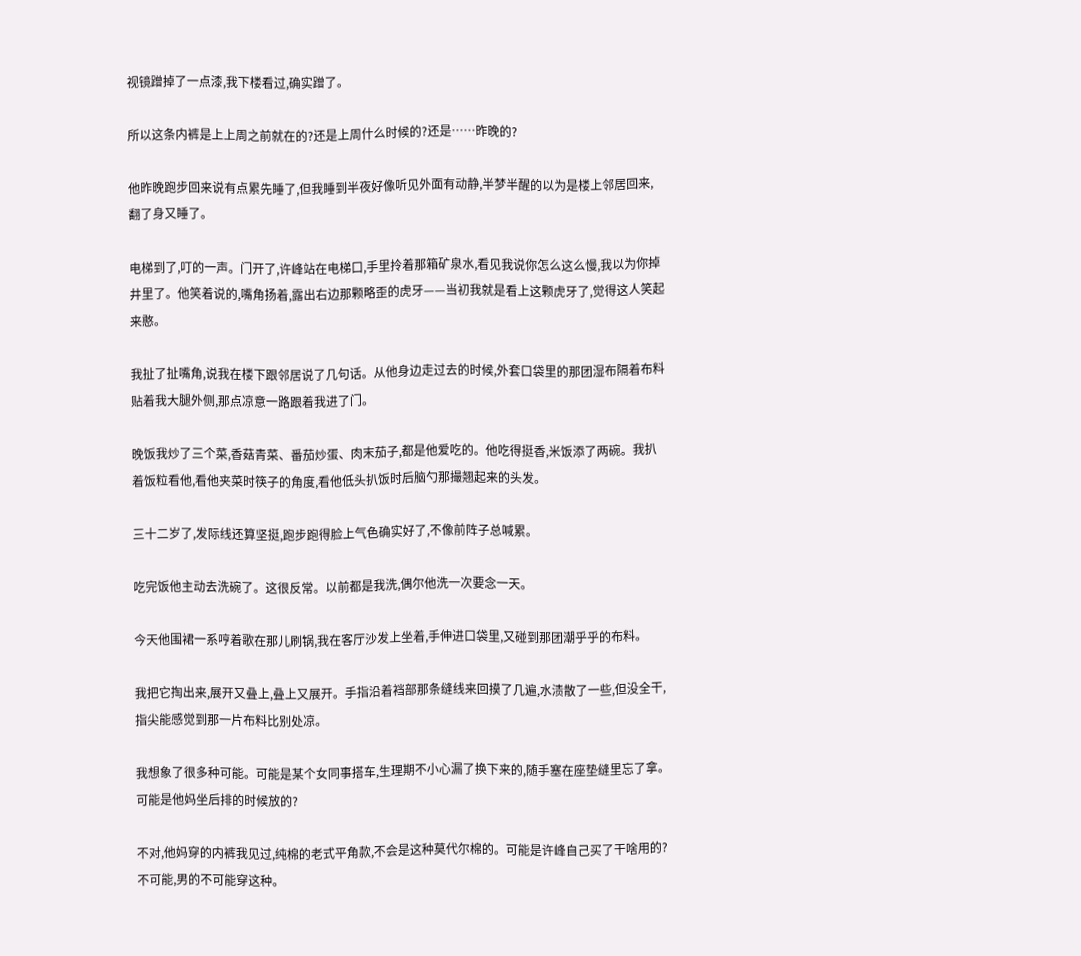视镜蹭掉了一点漆,我下楼看过,确实蹭了。

所以这条内裤是上上周之前就在的?还是上周什么时候的?还是……昨晚的?

他昨晚跑步回来说有点累先睡了,但我睡到半夜好像听见外面有动静,半梦半醒的以为是楼上邻居回来,翻了身又睡了。

电梯到了,叮的一声。门开了,许峰站在电梯口,手里拎着那箱矿泉水,看见我说你怎么这么慢,我以为你掉井里了。他笑着说的,嘴角扬着,露出右边那颗略歪的虎牙——当初我就是看上这颗虎牙了,觉得这人笑起来憨。

我扯了扯嘴角,说我在楼下跟邻居说了几句话。从他身边走过去的时候,外套口袋里的那团湿布隔着布料贴着我大腿外侧,那点凉意一路跟着我进了门。

晚饭我炒了三个菜,香菇青菜、番茄炒蛋、肉末茄子,都是他爱吃的。他吃得挺香,米饭添了两碗。我扒着饭粒看他,看他夹菜时筷子的角度,看他低头扒饭时后脑勺那撮翘起来的头发。

三十二岁了,发际线还算坚挺,跑步跑得脸上气色确实好了,不像前阵子总喊累。

吃完饭他主动去洗碗了。这很反常。以前都是我洗,偶尔他洗一次要念一天。

今天他围裙一系哼着歌在那儿刷锅,我在客厅沙发上坐着,手伸进口袋里,又碰到那团潮乎乎的布料。

我把它掏出来,展开又叠上,叠上又展开。手指沿着裆部那条缝线来回摸了几遍,水渍散了一些,但没全干,指尖能感觉到那一片布料比别处凉。

我想象了很多种可能。可能是某个女同事搭车,生理期不小心漏了换下来的,随手塞在座垫缝里忘了拿。可能是他妈坐后排的时候放的?

不对,他妈穿的内裤我见过,纯棉的老式平角款,不会是这种莫代尔棉的。可能是许峰自己买了干啥用的?不可能,男的不可能穿这种。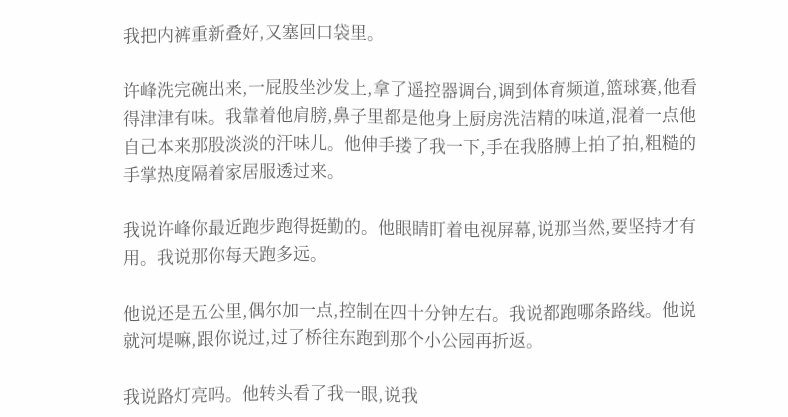我把内裤重新叠好,又塞回口袋里。

许峰洗完碗出来,一屁股坐沙发上,拿了遥控器调台,调到体育频道,篮球赛,他看得津津有味。我靠着他肩膀,鼻子里都是他身上厨房洗洁精的味道,混着一点他自己本来那股淡淡的汗味儿。他伸手搂了我一下,手在我胳膊上拍了拍,粗糙的手掌热度隔着家居服透过来。

我说许峰你最近跑步跑得挺勤的。他眼睛盯着电视屏幕,说那当然,要坚持才有用。我说那你每天跑多远。

他说还是五公里,偶尔加一点,控制在四十分钟左右。我说都跑哪条路线。他说就河堤嘛,跟你说过,过了桥往东跑到那个小公园再折返。

我说路灯亮吗。他转头看了我一眼,说我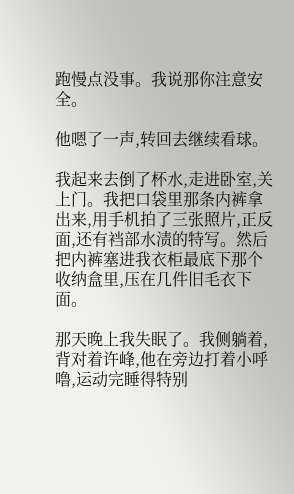跑慢点没事。我说那你注意安全。

他嗯了一声,转回去继续看球。

我起来去倒了杯水,走进卧室,关上门。我把口袋里那条内裤拿出来,用手机拍了三张照片,正反面,还有裆部水渍的特写。然后把内裤塞进我衣柜最底下那个收纳盒里,压在几件旧毛衣下面。

那天晚上我失眠了。我侧躺着,背对着许峰,他在旁边打着小呼噜,运动完睡得特别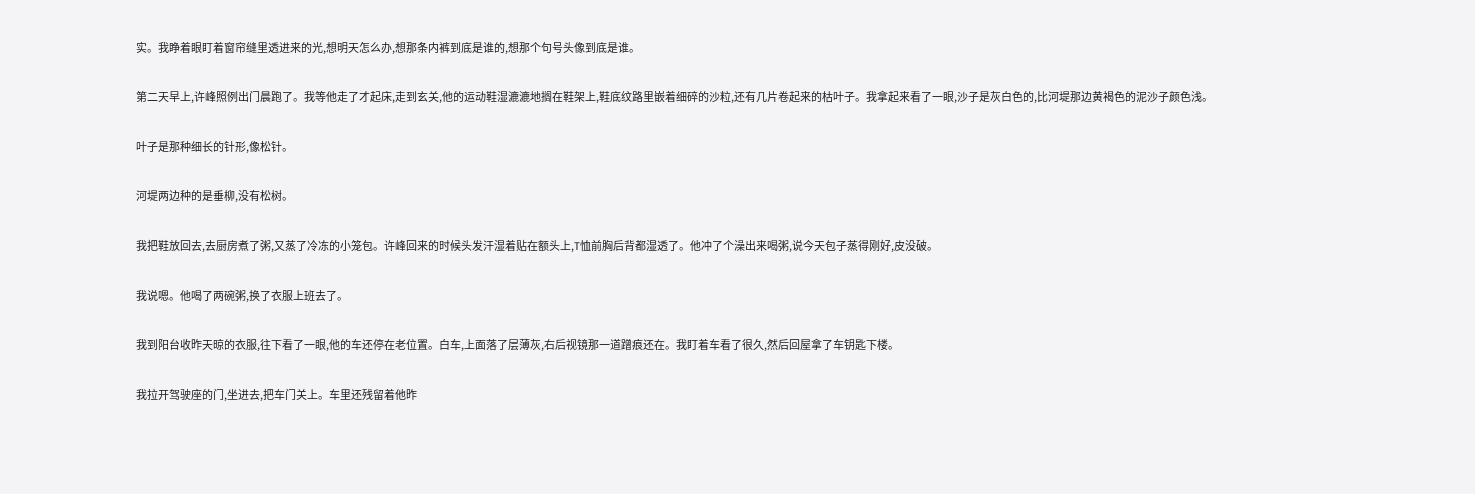实。我睁着眼盯着窗帘缝里透进来的光,想明天怎么办,想那条内裤到底是谁的,想那个句号头像到底是谁。

第二天早上,许峰照例出门晨跑了。我等他走了才起床,走到玄关,他的运动鞋湿漉漉地搁在鞋架上,鞋底纹路里嵌着细碎的沙粒,还有几片卷起来的枯叶子。我拿起来看了一眼,沙子是灰白色的,比河堤那边黄褐色的泥沙子颜色浅。

叶子是那种细长的针形,像松针。

河堤两边种的是垂柳,没有松树。

我把鞋放回去,去厨房煮了粥,又蒸了冷冻的小笼包。许峰回来的时候头发汗湿着贴在额头上,T恤前胸后背都湿透了。他冲了个澡出来喝粥,说今天包子蒸得刚好,皮没破。

我说嗯。他喝了两碗粥,换了衣服上班去了。

我到阳台收昨天晾的衣服,往下看了一眼,他的车还停在老位置。白车,上面落了层薄灰,右后视镜那一道蹭痕还在。我盯着车看了很久,然后回屋拿了车钥匙下楼。

我拉开驾驶座的门,坐进去,把车门关上。车里还残留着他昨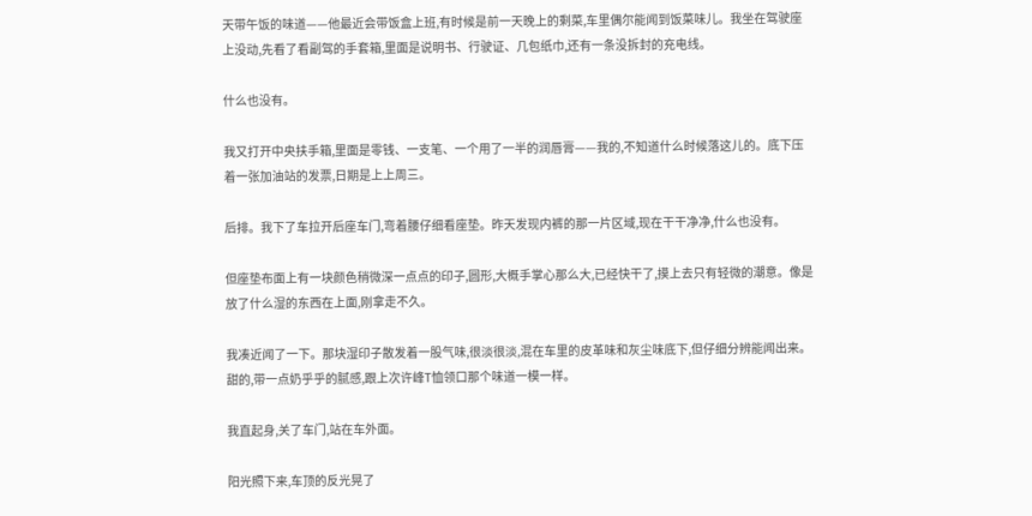天带午饭的味道——他最近会带饭盒上班,有时候是前一天晚上的剩菜,车里偶尔能闻到饭菜味儿。我坐在驾驶座上没动,先看了看副驾的手套箱,里面是说明书、行驶证、几包纸巾,还有一条没拆封的充电线。

什么也没有。

我又打开中央扶手箱,里面是零钱、一支笔、一个用了一半的润唇膏——我的,不知道什么时候落这儿的。底下压着一张加油站的发票,日期是上上周三。

后排。我下了车拉开后座车门,弯着腰仔细看座垫。昨天发现内裤的那一片区域,现在干干净净,什么也没有。

但座垫布面上有一块颜色稍微深一点点的印子,圆形,大概手掌心那么大,已经快干了,摸上去只有轻微的潮意。像是放了什么湿的东西在上面,刚拿走不久。

我凑近闻了一下。那块湿印子散发着一股气味,很淡很淡,混在车里的皮革味和灰尘味底下,但仔细分辨能闻出来。甜的,带一点奶乎乎的腻感,跟上次许峰T恤领口那个味道一模一样。

我直起身,关了车门,站在车外面。

阳光照下来,车顶的反光晃了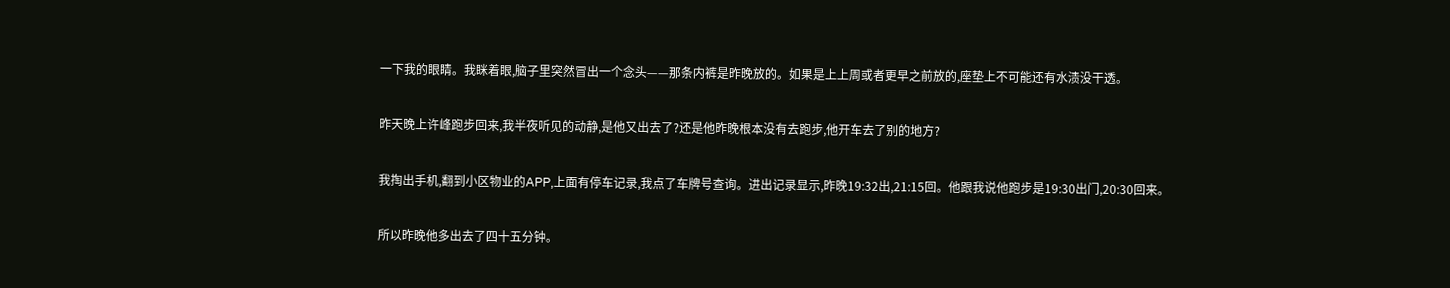一下我的眼睛。我眯着眼,脑子里突然冒出一个念头——那条内裤是昨晚放的。如果是上上周或者更早之前放的,座垫上不可能还有水渍没干透。

昨天晚上许峰跑步回来,我半夜听见的动静,是他又出去了?还是他昨晚根本没有去跑步,他开车去了别的地方?

我掏出手机,翻到小区物业的APP,上面有停车记录,我点了车牌号查询。进出记录显示,昨晚19:32出,21:15回。他跟我说他跑步是19:30出门,20:30回来。

所以昨晚他多出去了四十五分钟。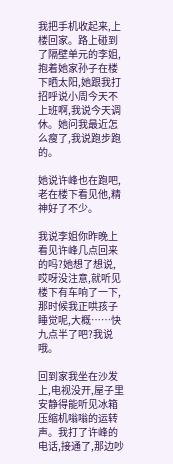我把手机收起来,上楼回家。路上碰到了隔壁单元的李姐,抱着她家孙子在楼下晒太阳,她跟我打招呼说小周今天不上班啊,我说今天调休。她问我最近怎么瘦了,我说跑步跑的。

她说许峰也在跑吧,老在楼下看见他,精神好了不少。

我说李姐你昨晚上看见许峰几点回来的吗?她想了想说,哎呀没注意,就听见楼下有车响了一下,那时候我正哄孩子睡觉呢,大概……快九点半了吧?我说哦。

回到家我坐在沙发上,电视没开,屋子里安静得能听见冰箱压缩机嗡嗡的运转声。我打了许峰的电话,接通了,那边吵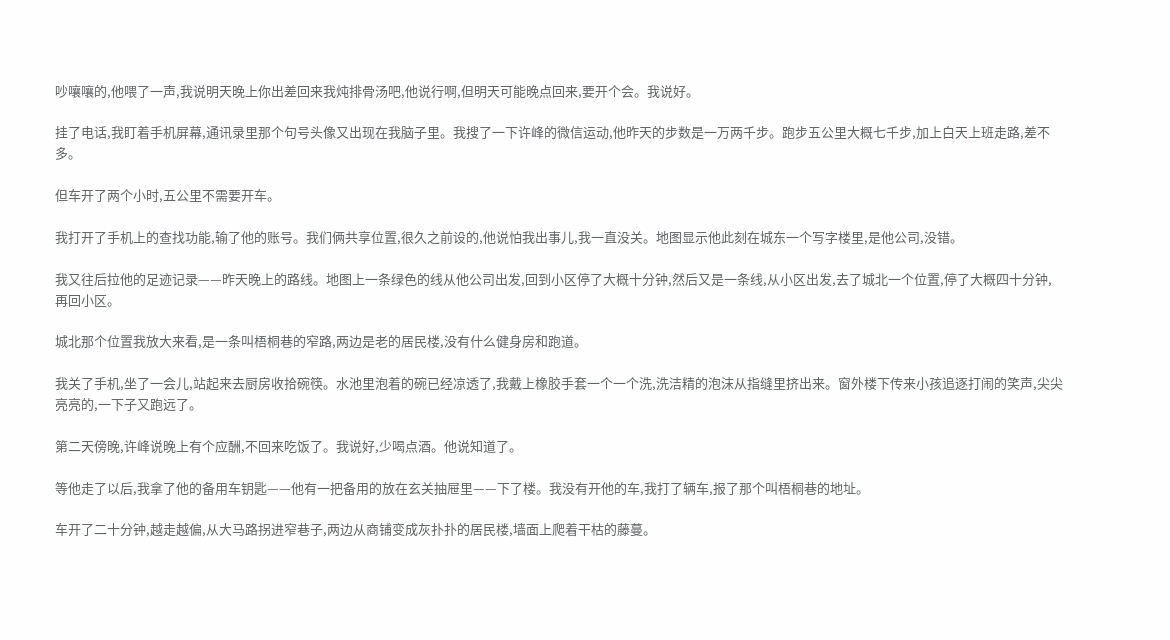吵嚷嚷的,他喂了一声,我说明天晚上你出差回来我炖排骨汤吧,他说行啊,但明天可能晚点回来,要开个会。我说好。

挂了电话,我盯着手机屏幕,通讯录里那个句号头像又出现在我脑子里。我搜了一下许峰的微信运动,他昨天的步数是一万两千步。跑步五公里大概七千步,加上白天上班走路,差不多。

但车开了两个小时,五公里不需要开车。

我打开了手机上的查找功能,输了他的账号。我们俩共享位置,很久之前设的,他说怕我出事儿,我一直没关。地图显示他此刻在城东一个写字楼里,是他公司,没错。

我又往后拉他的足迹记录——昨天晚上的路线。地图上一条绿色的线从他公司出发,回到小区停了大概十分钟,然后又是一条线,从小区出发,去了城北一个位置,停了大概四十分钟,再回小区。

城北那个位置我放大来看,是一条叫梧桐巷的窄路,两边是老的居民楼,没有什么健身房和跑道。

我关了手机,坐了一会儿,站起来去厨房收拾碗筷。水池里泡着的碗已经凉透了,我戴上橡胶手套一个一个洗,洗洁精的泡沫从指缝里挤出来。窗外楼下传来小孩追逐打闹的笑声,尖尖亮亮的,一下子又跑远了。

第二天傍晚,许峰说晚上有个应酬,不回来吃饭了。我说好,少喝点酒。他说知道了。

等他走了以后,我拿了他的备用车钥匙——他有一把备用的放在玄关抽屉里——下了楼。我没有开他的车,我打了辆车,报了那个叫梧桐巷的地址。

车开了二十分钟,越走越偏,从大马路拐进窄巷子,两边从商铺变成灰扑扑的居民楼,墙面上爬着干枯的藤蔓。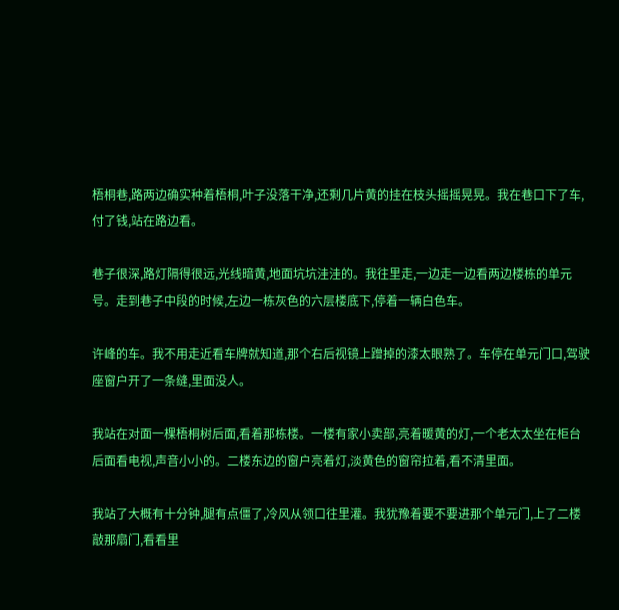梧桐巷,路两边确实种着梧桐,叶子没落干净,还剩几片黄的挂在枝头摇摇晃晃。我在巷口下了车,付了钱,站在路边看。

巷子很深,路灯隔得很远,光线暗黄,地面坑坑洼洼的。我往里走,一边走一边看两边楼栋的单元号。走到巷子中段的时候,左边一栋灰色的六层楼底下,停着一辆白色车。

许峰的车。我不用走近看车牌就知道,那个右后视镜上蹭掉的漆太眼熟了。车停在单元门口,驾驶座窗户开了一条缝,里面没人。

我站在对面一棵梧桐树后面,看着那栋楼。一楼有家小卖部,亮着暖黄的灯,一个老太太坐在柜台后面看电视,声音小小的。二楼东边的窗户亮着灯,淡黄色的窗帘拉着,看不清里面。

我站了大概有十分钟,腿有点僵了,冷风从领口往里灌。我犹豫着要不要进那个单元门,上了二楼敲那扇门,看看里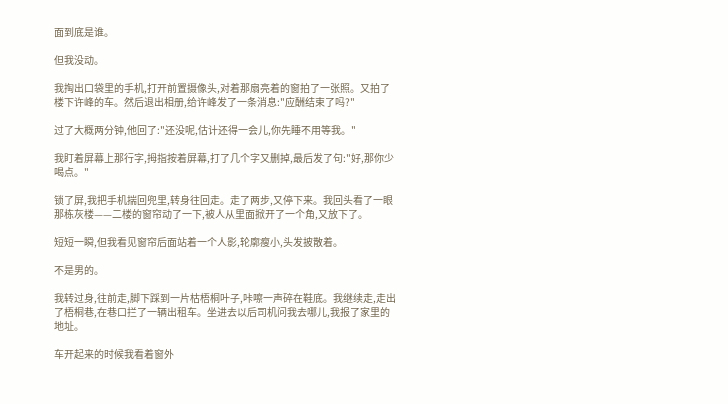面到底是谁。

但我没动。

我掏出口袋里的手机,打开前置摄像头,对着那扇亮着的窗拍了一张照。又拍了楼下许峰的车。然后退出相册,给许峰发了一条消息:"应酬结束了吗?"

过了大概两分钟,他回了:"还没呢,估计还得一会儿,你先睡不用等我。"

我盯着屏幕上那行字,拇指按着屏幕,打了几个字又删掉,最后发了句:"好,那你少喝点。"

锁了屏,我把手机揣回兜里,转身往回走。走了两步,又停下来。我回头看了一眼那栋灰楼——二楼的窗帘动了一下,被人从里面掀开了一个角,又放下了。

短短一瞬,但我看见窗帘后面站着一个人影,轮廓瘦小,头发披散着。

不是男的。

我转过身,往前走,脚下踩到一片枯梧桐叶子,咔嚓一声碎在鞋底。我继续走,走出了梧桐巷,在巷口拦了一辆出租车。坐进去以后司机问我去哪儿,我报了家里的地址。

车开起来的时候我看着窗外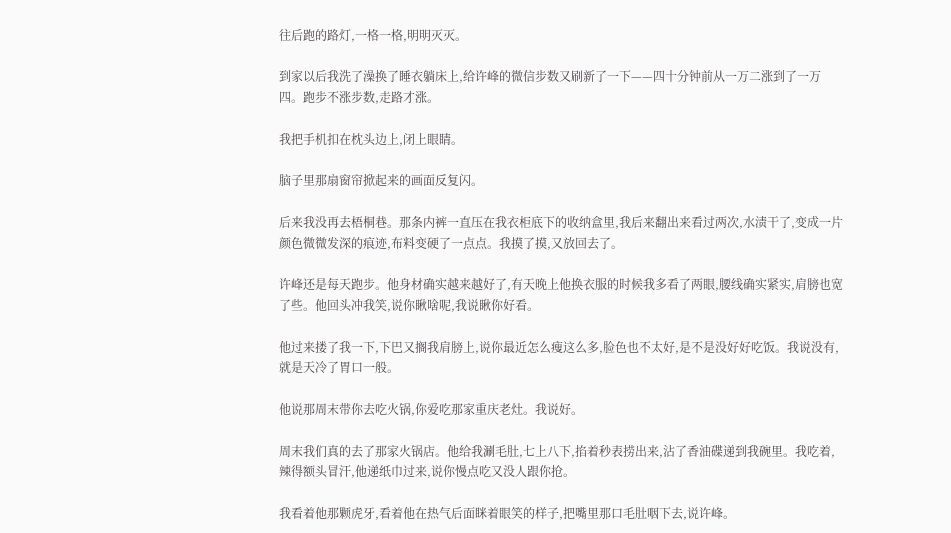往后跑的路灯,一格一格,明明灭灭。

到家以后我洗了澡换了睡衣躺床上,给许峰的微信步数又刷新了一下——四十分钟前从一万二涨到了一万四。跑步不涨步数,走路才涨。

我把手机扣在枕头边上,闭上眼睛。

脑子里那扇窗帘掀起来的画面反复闪。

后来我没再去梧桐巷。那条内裤一直压在我衣柜底下的收纳盒里,我后来翻出来看过两次,水渍干了,变成一片颜色微微发深的痕迹,布料变硬了一点点。我摸了摸,又放回去了。

许峰还是每天跑步。他身材确实越来越好了,有天晚上他换衣服的时候我多看了两眼,腰线确实紧实,肩膀也宽了些。他回头冲我笑,说你瞅啥呢,我说瞅你好看。

他过来搂了我一下,下巴又搁我肩膀上,说你最近怎么瘦这么多,脸色也不太好,是不是没好好吃饭。我说没有,就是天冷了胃口一般。

他说那周末带你去吃火锅,你爱吃那家重庆老灶。我说好。

周末我们真的去了那家火锅店。他给我涮毛肚,七上八下,掐着秒表捞出来,沾了香油碟递到我碗里。我吃着,辣得额头冒汗,他递纸巾过来,说你慢点吃又没人跟你抢。

我看着他那颗虎牙,看着他在热气后面眯着眼笑的样子,把嘴里那口毛肚咽下去,说许峰。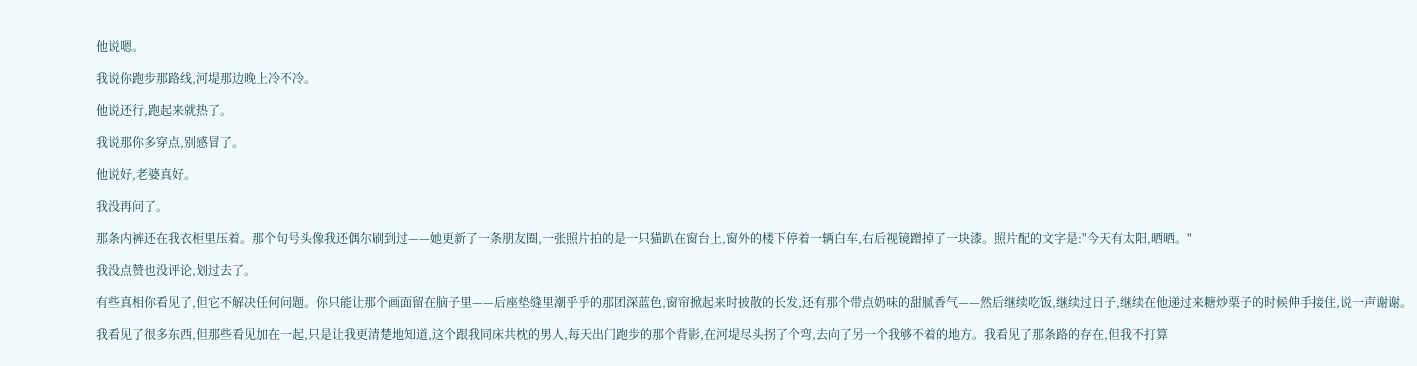他说嗯。

我说你跑步那路线,河堤那边晚上冷不冷。

他说还行,跑起来就热了。

我说那你多穿点,别感冒了。

他说好,老婆真好。

我没再问了。

那条内裤还在我衣柜里压着。那个句号头像我还偶尔刷到过——她更新了一条朋友圈,一张照片拍的是一只猫趴在窗台上,窗外的楼下停着一辆白车,右后视镜蹭掉了一块漆。照片配的文字是:"今天有太阳,晒晒。"

我没点赞也没评论,划过去了。

有些真相你看见了,但它不解决任何问题。你只能让那个画面留在脑子里——后座垫缝里潮乎乎的那团深蓝色,窗帘掀起来时披散的长发,还有那个带点奶味的甜腻香气——然后继续吃饭,继续过日子,继续在他递过来糖炒栗子的时候伸手接住,说一声谢谢。

我看见了很多东西,但那些看见加在一起,只是让我更清楚地知道,这个跟我同床共枕的男人,每天出门跑步的那个背影,在河堤尽头拐了个弯,去向了另一个我够不着的地方。我看见了那条路的存在,但我不打算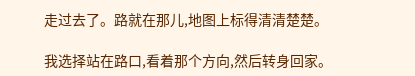走过去了。路就在那儿,地图上标得清清楚楚。

我选择站在路口,看着那个方向,然后转身回家。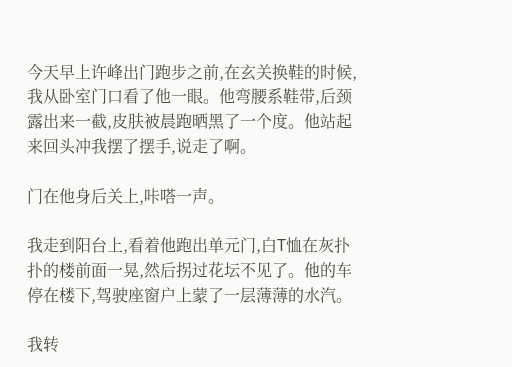今天早上许峰出门跑步之前,在玄关换鞋的时候,我从卧室门口看了他一眼。他弯腰系鞋带,后颈露出来一截,皮肤被晨跑晒黑了一个度。他站起来回头冲我摆了摆手,说走了啊。

门在他身后关上,咔嗒一声。

我走到阳台上,看着他跑出单元门,白T恤在灰扑扑的楼前面一晃,然后拐过花坛不见了。他的车停在楼下,驾驶座窗户上蒙了一层薄薄的水汽。

我转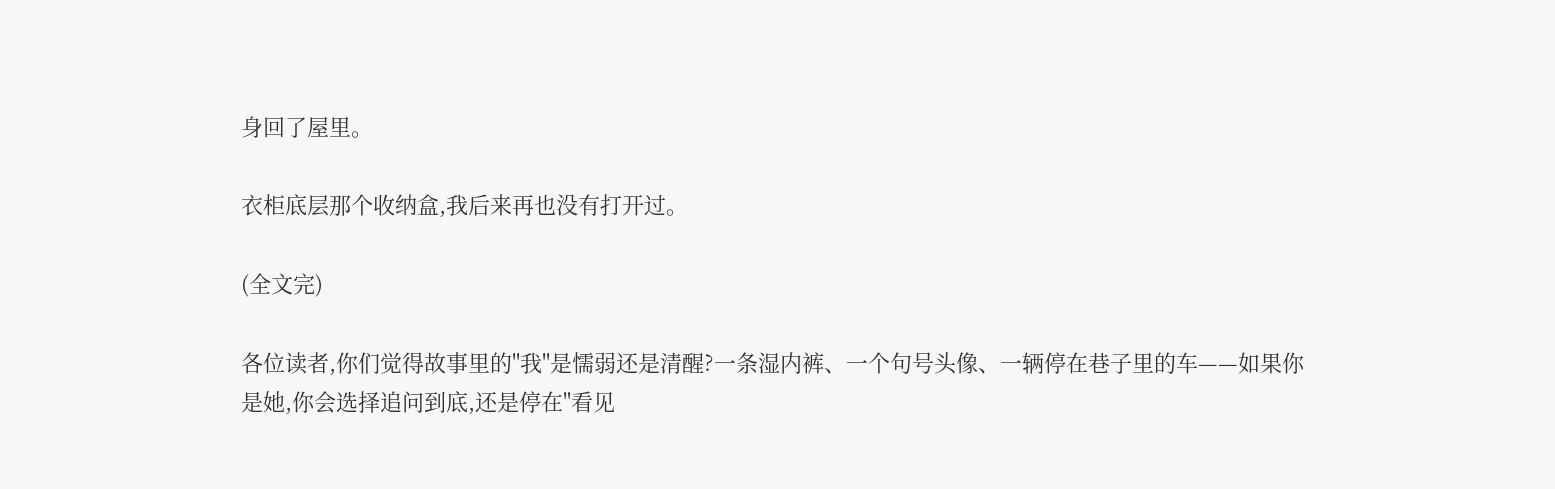身回了屋里。

衣柜底层那个收纳盒,我后来再也没有打开过。

(全文完)

各位读者,你们觉得故事里的"我"是懦弱还是清醒?一条湿内裤、一个句号头像、一辆停在巷子里的车——如果你是她,你会选择追问到底,还是停在"看见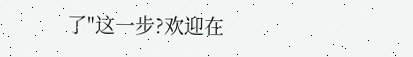了"这一步?欢迎在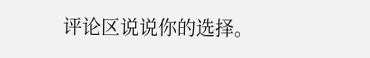评论区说说你的选择。